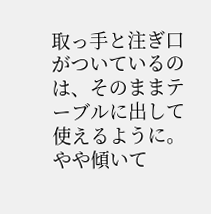取っ手と注ぎ口がついているのは、そのままテーブルに出して使えるように。やや傾いて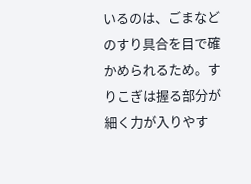いるのは、ごまなどのすり具合を目で確かめられるため。すりこぎは握る部分が細く力が入りやす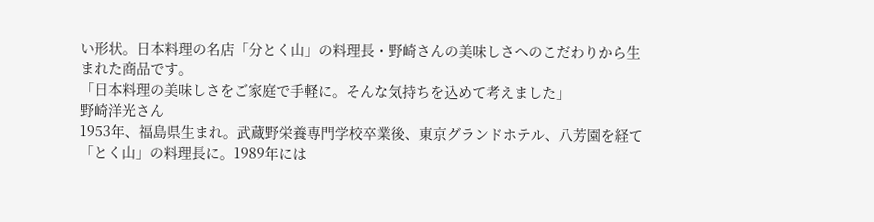い形状。日本料理の名店「分とく山」の料理長・野崎さんの美味しさへのこだわりから生まれた商品です。
「日本料理の美味しさをご家庭で手軽に。そんな気持ちを込めて考えました」
野崎洋光さん
1953年、福島県生まれ。武蔵野栄養専門学校卒業後、東京グランドホテル、八芳園を経て「とく山」の料理長に。1989年には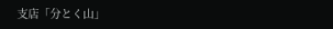支店「分とく山」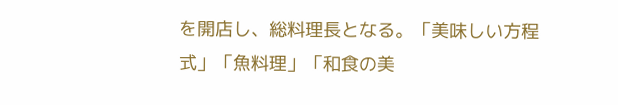を開店し、総料理長となる。「美味しい方程式」「魚料理」「和食の美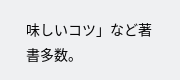味しいコツ」など著書多数。